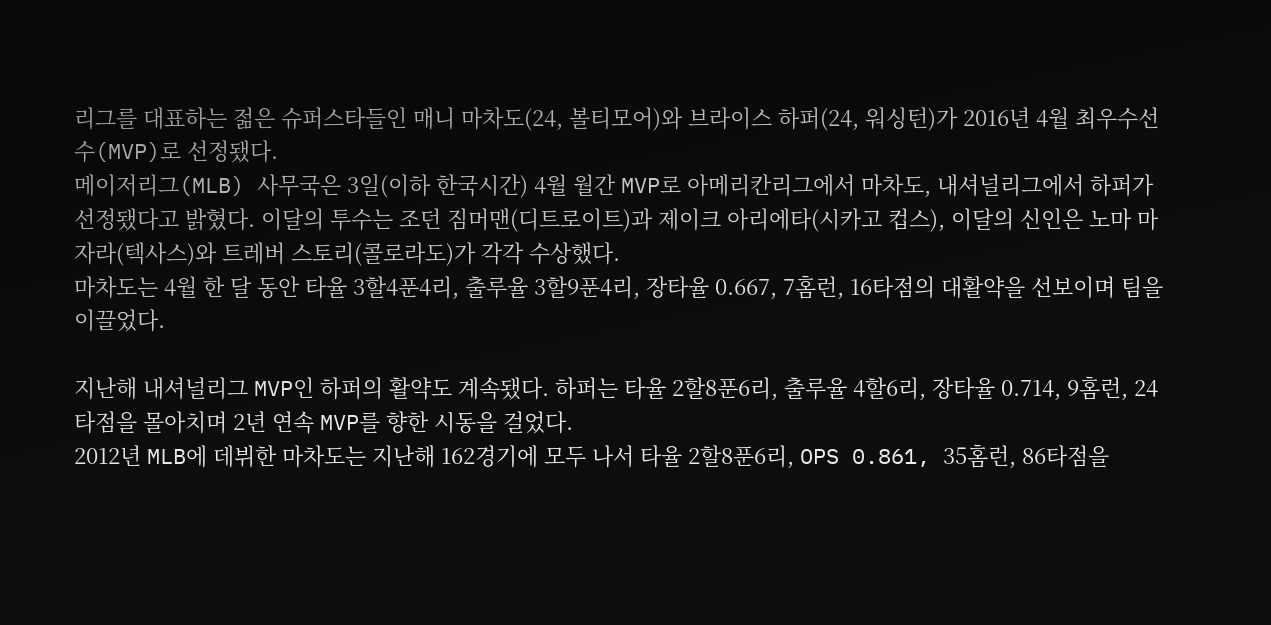리그를 대표하는 젊은 슈퍼스타들인 매니 마차도(24, 볼티모어)와 브라이스 하퍼(24, 워싱턴)가 2016년 4월 최우수선수(MVP)로 선정됐다.
메이저리그(MLB) 사무국은 3일(이하 한국시간) 4월 월간 MVP로 아메리칸리그에서 마차도, 내셔널리그에서 하퍼가 선정됐다고 밝혔다. 이달의 투수는 조던 짐머맨(디트로이트)과 제이크 아리에타(시카고 컵스), 이달의 신인은 노마 마자라(텍사스)와 트레버 스토리(콜로라도)가 각각 수상했다.
마차도는 4월 한 달 동안 타율 3할4푼4리, 출루율 3할9푼4리, 장타율 0.667, 7홈런, 16타점의 대활약을 선보이며 팀을 이끌었다.

지난해 내셔널리그 MVP인 하퍼의 활약도 계속됐다. 하퍼는 타율 2할8푼6리, 출루율 4할6리, 장타율 0.714, 9홈런, 24타점을 몰아치며 2년 연속 MVP를 향한 시동을 걸었다.
2012년 MLB에 데뷔한 마차도는 지난해 162경기에 모두 나서 타율 2할8푼6리, OPS 0.861, 35홈런, 86타점을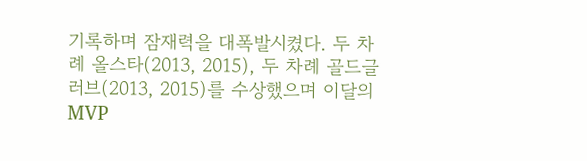기록하며 잠재력을 대폭발시켰다. 두 차례 올스타(2013, 2015), 두 차례 골드글러브(2013, 2015)를 수상했으며 이달의 MVP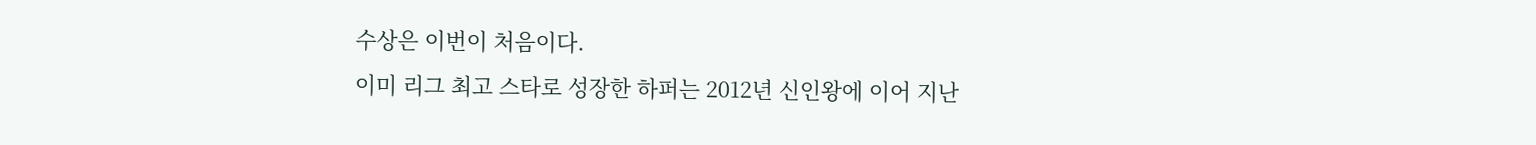수상은 이번이 처음이다.
이미 리그 최고 스타로 성장한 하퍼는 2012년 신인왕에 이어 지난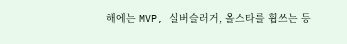해에는 MVP, 실버슬러거, 올스타를 휩쓰는 등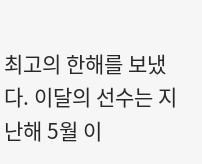최고의 한해를 보냈다. 이달의 선수는 지난해 5월 이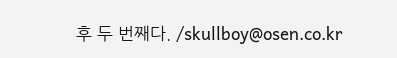후 두 번째다. /skullboy@osen.co.kr